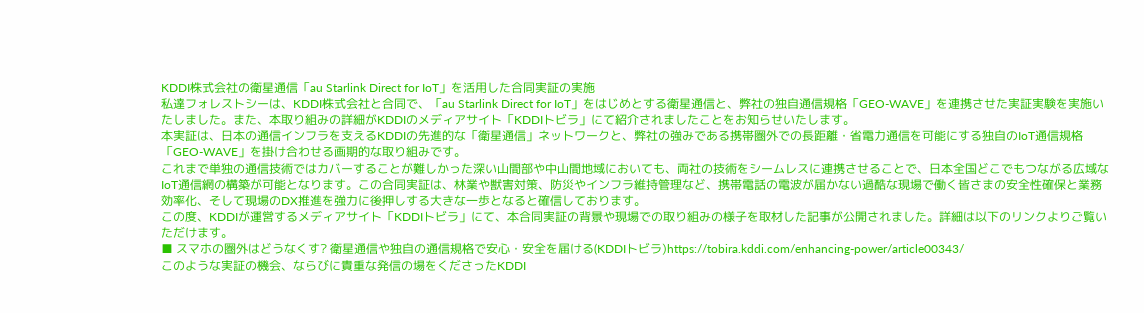KDDI株式会社の衛星通信「au Starlink Direct for IoT」を活用した合同実証の実施
私達フォレストシーは、KDDI株式会社と合同で、「au Starlink Direct for IoT」をはじめとする衛星通信と、弊社の独自通信規格「GEO-WAVE」を連携させた実証実験を実施いたしました。また、本取り組みの詳細がKDDIのメディアサイト「KDDIトビラ」にて紹介されましたことをお知らせいたします。
本実証は、日本の通信インフラを支えるKDDIの先進的な「衛星通信」ネットワークと、弊社の強みである携帯圏外での長距離・省電力通信を可能にする独自のIoT通信規格「GEO-WAVE」を掛け合わせる画期的な取り組みです。
これまで単独の通信技術ではカバーすることが難しかった深い山間部や中山間地域においても、両社の技術をシームレスに連携させることで、日本全国どこでもつながる広域なIoT通信網の構築が可能となります。この合同実証は、林業や獣害対策、防災やインフラ維持管理など、携帯電話の電波が届かない過酷な現場で働く皆さまの安全性確保と業務効率化、そして現場のDX推進を強力に後押しする大きな一歩となると確信しております。
この度、KDDIが運営するメディアサイト「KDDIトビラ」にて、本合同実証の背景や現場での取り組みの様子を取材した記事が公開されました。詳細は以下のリンクよりご覧いただけます。
■ スマホの圏外はどうなくす? 衛星通信や独自の通信規格で安心・安全を届ける(KDDIトビラ)https://tobira.kddi.com/enhancing-power/article00343/
このような実証の機会、ならびに貴重な発信の場をくださったKDDI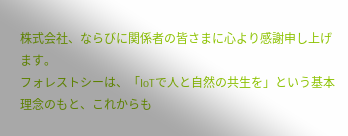株式会社、ならびに関係者の皆さまに心より感謝申し上げます。
フォレストシーは、「IoTで人と自然の共生を」という基本理念のもと、これからも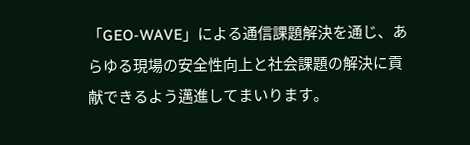「GEO-WAVE」による通信課題解決を通じ、あらゆる現場の安全性向上と社会課題の解決に貢献できるよう邁進してまいります。